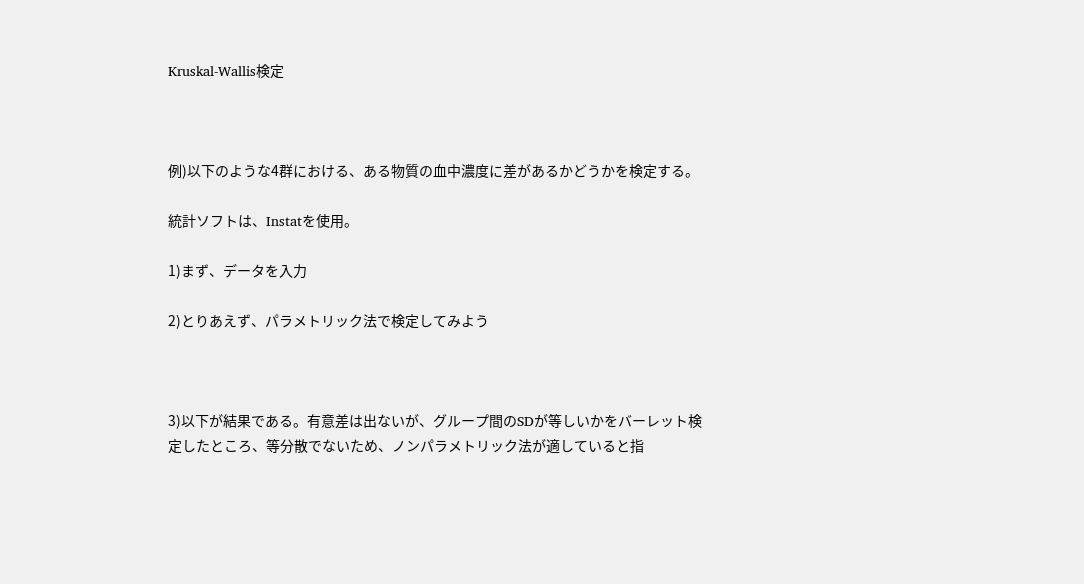Kruskal-Wallis検定



例)以下のような4群における、ある物質の血中濃度に差があるかどうかを検定する。

統計ソフトは、Instatを使用。

1)まず、データを入力

2)とりあえず、パラメトリック法で検定してみよう



3)以下が結果である。有意差は出ないが、グループ間のSDが等しいかをバーレット検定したところ、等分散でないため、ノンパラメトリック法が適していると指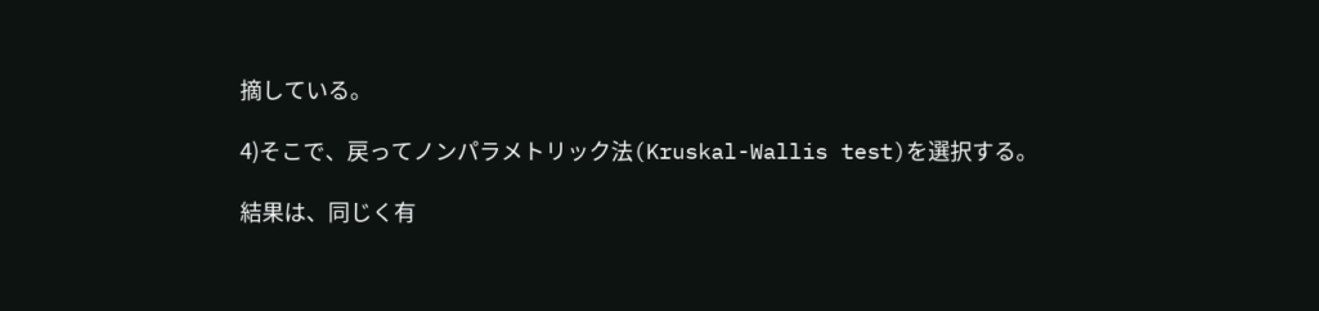摘している。

4)そこで、戻ってノンパラメトリック法(Kruskal-Wallis test)を選択する。

結果は、同じく有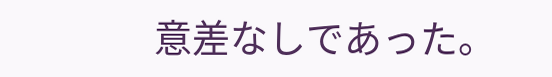意差なしであった。